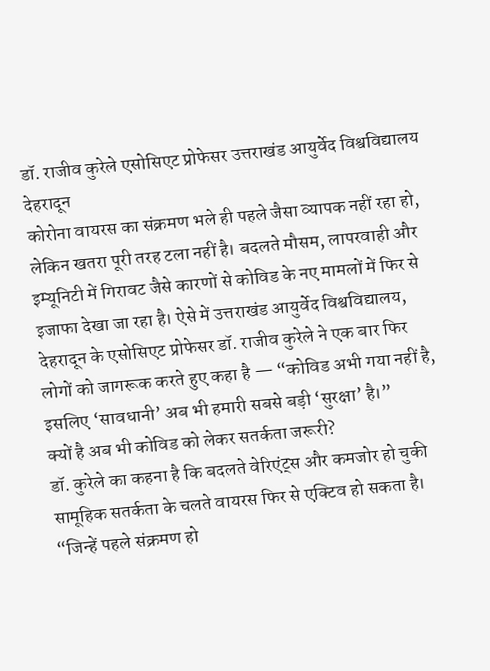डॉ. राजीव कुरेले एसोसिएट प्रोफेसर उत्तराखंड आयुर्वेद विश्वविद्यालय देहरादून
कोरोना वायरस का संक्रमण भले ही पहले जैसा व्यापक नहीं रहा हो, लेकिन खतरा पूरी तरह टला नहीं है। बदलते मौसम, लापरवाही और इम्यूनिटी में गिरावट जैसे कारणों से कोविड के नए मामलों में फिर से इजाफा देखा जा रहा है। ऐसे में उत्तराखंड आयुर्वेद विश्वविद्यालय, देहरादून के एसोसिएट प्रोफेसर डॉ. राजीव कुरेले ने एक बार फिर लोगों को जागरूक करते हुए कहा है — “कोविड अभी गया नहीं है, इसलिए ‘सावधानी’ अब भी हमारी सबसे बड़ी ‘सुरक्षा’ है।”
क्यों है अब भी कोविड को लेकर सतर्कता जरूरी?
डॉ. कुरेले का कहना है कि बदलते वेरिएंट्स और कमजोर हो चुकी सामूहिक सतर्कता के चलते वायरस फिर से एक्टिव हो सकता है। “जिन्हें पहले संक्रमण हो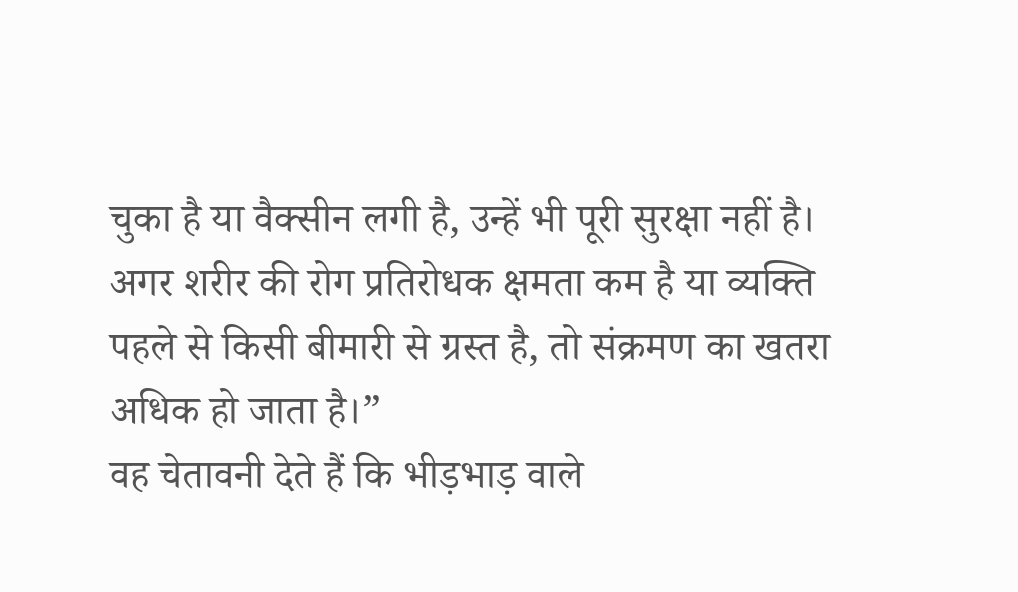चुका है या वैक्सीन लगी है, उन्हें भी पूरी सुरक्षा नहीं है। अगर शरीर की रोग प्रतिरोधक क्षमता कम है या व्यक्ति पहले से किसी बीमारी से ग्रस्त है, तो संक्रमण का खतरा अधिक हो जाता है।”
वह चेतावनी देते हैं कि भीड़भाड़ वाले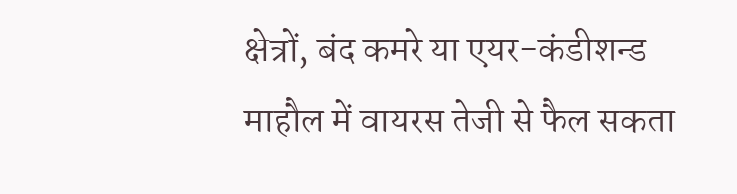क्षेत्रों, बंद कमरे या एयर-कंडीशन्ड माहौल में वायरस तेजी से फैल सकता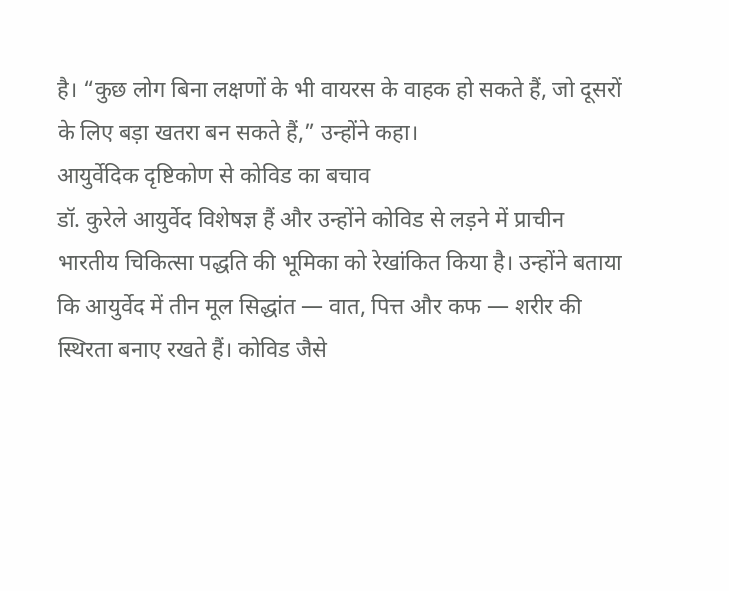है। “कुछ लोग बिना लक्षणों के भी वायरस के वाहक हो सकते हैं, जो दूसरों के लिए बड़ा खतरा बन सकते हैं,” उन्होंने कहा।
आयुर्वेदिक दृष्टिकोण से कोविड का बचाव
डॉ. कुरेले आयुर्वेद विशेषज्ञ हैं और उन्होंने कोविड से लड़ने में प्राचीन भारतीय चिकित्सा पद्धति की भूमिका को रेखांकित किया है। उन्होंने बताया कि आयुर्वेद में तीन मूल सिद्धांत — वात, पित्त और कफ — शरीर की स्थिरता बनाए रखते हैं। कोविड जैसे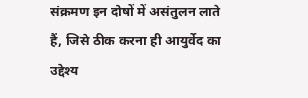संक्रमण इन दोषों में असंतुलन लाते हैं, जिसे ठीक करना ही आयुर्वेद का उद्देश्य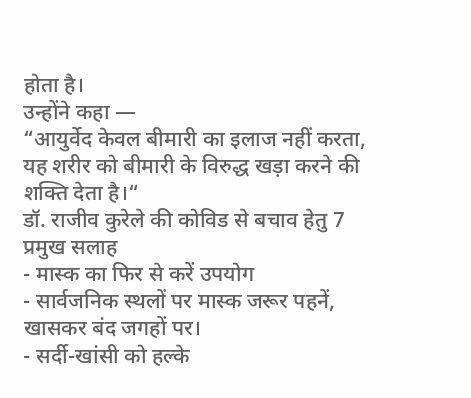होता है।
उन्होंने कहा —
“आयुर्वेद केवल बीमारी का इलाज नहीं करता, यह शरीर को बीमारी के विरुद्ध खड़ा करने की शक्ति देता है।“
डॉ. राजीव कुरेले की कोविड से बचाव हेतु 7 प्रमुख सलाह
- मास्क का फिर से करें उपयोग
- सार्वजनिक स्थलों पर मास्क जरूर पहनें, खासकर बंद जगहों पर।
- सर्दी-खांसी को हल्के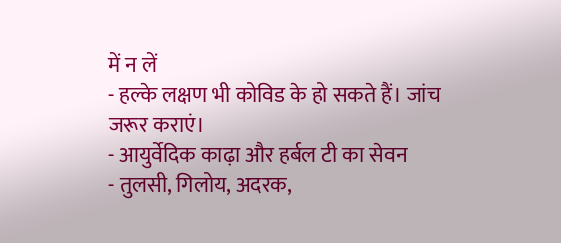में न लें
- हल्के लक्षण भी कोविड के हो सकते हैं। जांच जरूर कराएं।
- आयुर्वेदिक काढ़ा और हर्बल टी का सेवन
- तुलसी, गिलोय, अदरक,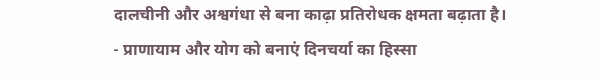दालचीनी और अश्वगंधा से बना काढ़ा प्रतिरोधक क्षमता बढ़ाता है।
- प्राणायाम और योग को बनाएं दिनचर्या का हिस्सा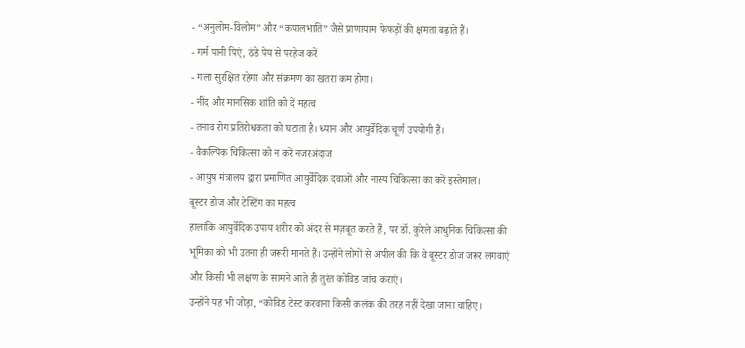- “अनुलोम-विलोम” और “कपालभाति” जैसे प्राणायाम फेफड़ों की क्षमता बढ़ाते हैं।
- गर्म पानी पिएं, ठंडे पेय से परहेज करें
- गला सुरक्षित रहेगा और संक्रमण का खतरा कम होगा।
- नींद और मानसिक शांति को दें महत्व
- तनाव रोग प्रतिरोधकता को घटाता है। ध्यान और आयुर्वेदिक चूर्ण उपयोगी हैं।
- वैकल्पिक चिकित्सा को न करें नजरअंदाज
- आयुष मंत्रालय द्वारा प्रमाणित आयुर्वेदिक दवाओं और नास्य चिकित्सा का करें इस्तेमाल।
बूस्टर डोज और टेस्टिंग का महत्व
हालांकि आयुर्वेदिक उपाय शरीर को अंदर से मज़बूत करते हैं, पर डॉ. कुरेले आधुनिक चिकित्सा की भूमिका को भी उतना ही जरूरी मानते हैं। उन्होंने लोगों से अपील की कि वे बूस्टर डोज जरूर लगवाएं और किसी भी लक्षण के सामने आते ही तुरंत कोविड जांच कराएं।
उन्होंने यह भी जोड़ा, “कोविड टेस्ट करवाना किसी कलंक की तरह नहीं देखा जाना चाहिए।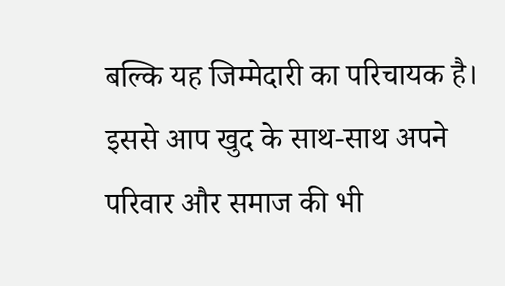बल्कि यह जिम्मेदारी का परिचायक है। इससे आप खुद के साथ-साथ अपने परिवार और समाज की भी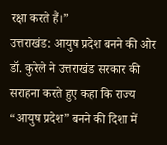रक्षा करते हैं।”
उत्तराखंड: आयुष प्रदेश बनने की ओर
डॉ. कुरेले ने उत्तराखंड सरकार की सराहना करते हुए कहा कि राज्य “आयुष प्रदेश” बनने की दिशा में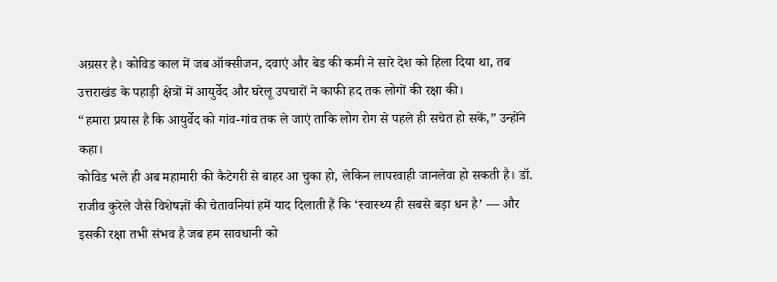अग्रसर है। कोविड काल में जब ऑक्सीजन, दवाएं और बेड की कमी ने सारे देश को हिला दिया था, तब उत्तराखंड के पहाड़ी क्षेत्रों में आयुर्वेद और घरेलू उपचारों ने काफी हद तक लोगों की रक्षा की।
“हमारा प्रयास है कि आयुर्वेद को गांव-गांव तक ले जाएं ताकि लोग रोग से पहले ही सचेत हो सकें,” उन्होंने कहा।
कोविड भले ही अब महामारी की कैटेगरी से बाहर आ चुका हो, लेकिन लापरवाही जानलेवा हो सकती है। डॉ. राजीव कुरेले जैसे विशेषज्ञों की चेतावनियां हमें याद दिलाती हैं कि ‘स्वास्थ्य ही सबसे बड़ा धन है’ — और इसकी रक्षा तभी संभव है जब हम सावधानी को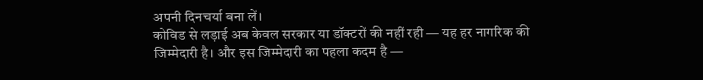अपनी दिनचर्या बना लें।
कोविड से लड़ाई अब केवल सरकार या डॉक्टरों की नहीं रही — यह हर नागरिक की जिम्मेदारी है। और इस जिम्मेदारी का पहला कदम है —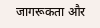जागरूकता और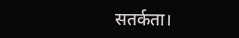सतर्कता।